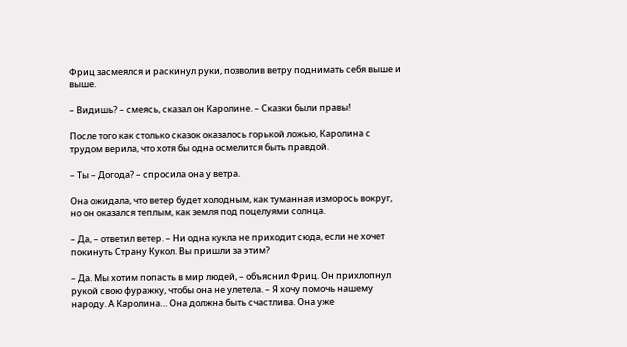Фриц засмеялся и раскинул руки, позволив ветру поднимать себя выше и выше.

– Видишь? – смеясь, сказал он Каролине. – Сказки были правы!

После того как столько сказок оказалось горькой ложью, Каролина с трудом верила, что хотя бы одна осмелится быть правдой.

– Ты – Догода? – спросила она у ветра.

Она ожидала, что ветер будет холодным, как туманная изморось вокруг, но он оказался теплым, как земля под поцелуями солнца.

– Да, – ответил ветер. – Ни одна кукла не приходит сюда, если не хочет покинуть Страну Кукол. Вы пришли за этим?

– Да. Мы хотим попасть в мир людей, – объяснил Фриц. Он прихлопнул рукой свою фуражку, чтобы она не улетела. – Я хочу помочь нашему народу. А Каролина… Она должна быть счастлива. Она уже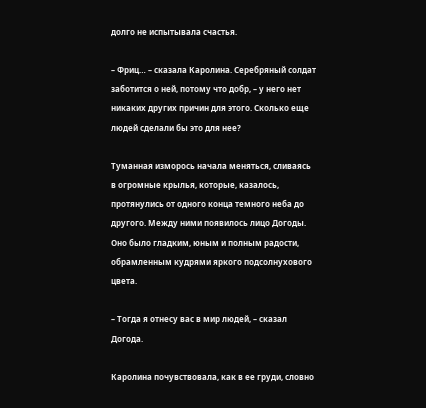долго не испытывала счастья.

– Фриц… – сказала Каролина. Серебряный солдат заботится о ней, потому что добр, – у него нет никаких других причин для этого. Сколько еще людей сделали бы это для нее?

Туманная изморось начала меняться, сливаясь в огромные крылья, которые, казалось, протянулись от одного конца темного неба до другого. Между ними появилось лицо Догоды. Оно было гладким, юным и полным радости, обрамленным кудрями яркого подсолнухового цвета.

– Тогда я отнесу вас в мир людей, – сказал Догода.

Каролина почувствовала, как в ее груди, словно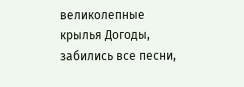великолепные крылья Догоды, забились все песни,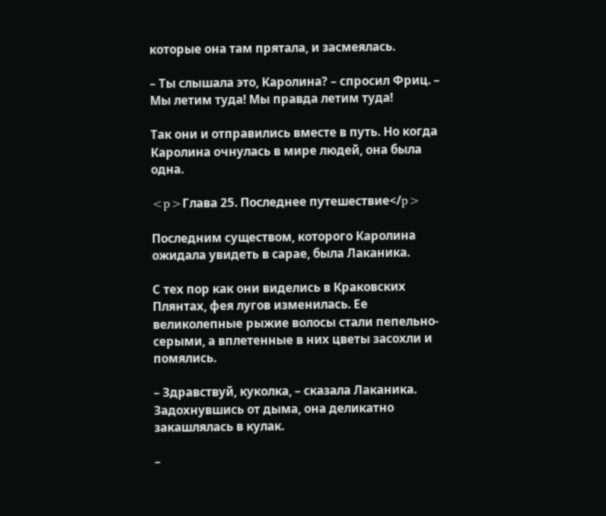которые она там прятала, и засмеялась.

– Ты слышала это, Каролина? – спросил Фриц. – Мы летим туда! Мы правда летим туда!

Так они и отправились вместе в путь. Но когда Каролина очнулась в мире людей, она была одна.

<p>Глава 25. Последнее путешествие</p>

Последним существом, которого Каролина ожидала увидеть в сарае, была Лаканика.

С тех пор как они виделись в Краковских Плянтах, фея лугов изменилась. Ее великолепные рыжие волосы стали пепельно-серыми, а вплетенные в них цветы засохли и помялись.

– Здравствуй, куколка, – сказала Лаканика. Задохнувшись от дыма, она деликатно закашлялась в кулак.

–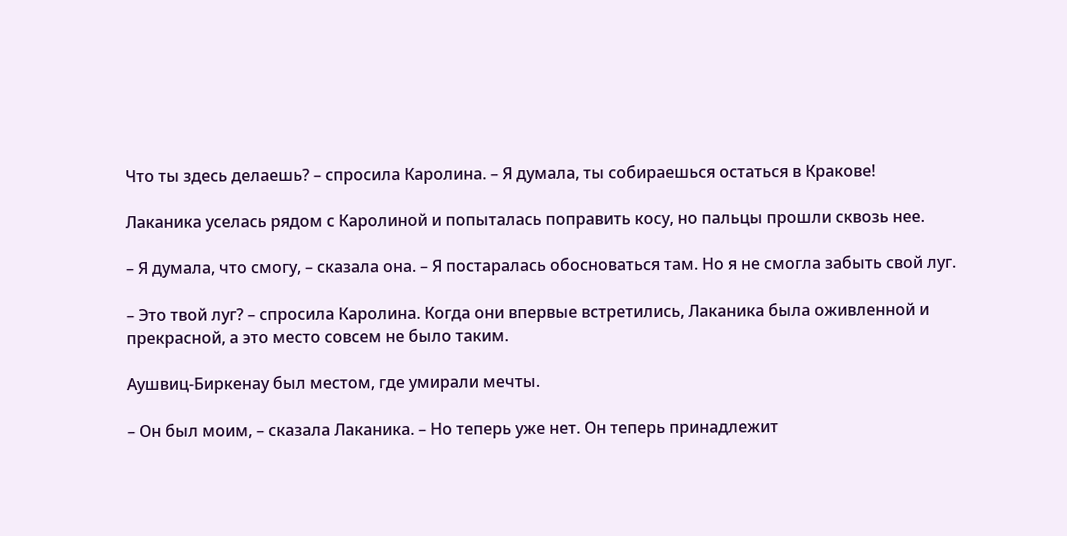Что ты здесь делаешь? – спросила Каролина. – Я думала, ты собираешься остаться в Кракове!

Лаканика уселась рядом с Каролиной и попыталась поправить косу, но пальцы прошли сквозь нее.

– Я думала, что смогу, – сказала она. – Я постаралась обосноваться там. Но я не смогла забыть свой луг.

– Это твой луг? – спросила Каролина. Когда они впервые встретились, Лаканика была оживленной и прекрасной, а это место совсем не было таким.

Аушвиц-Биркенау был местом, где умирали мечты.

– Он был моим, – сказала Лаканика. – Но теперь уже нет. Он теперь принадлежит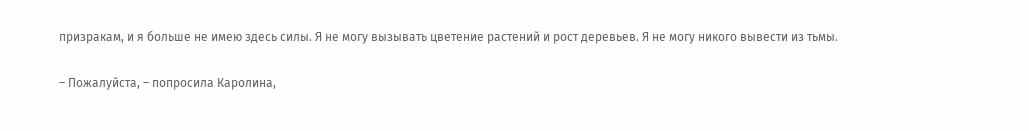призракам, и я больше не имею здесь силы. Я не могу вызывать цветение растений и рост деревьев. Я не могу никого вывести из тьмы.

– Пожалуйста, – попросила Каролина,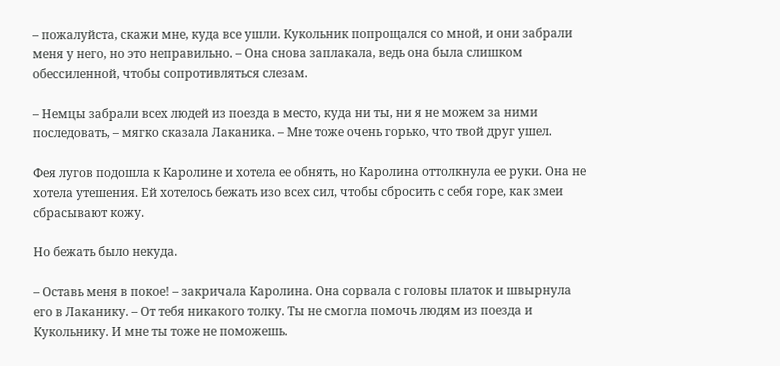– пожалуйста, скажи мне, куда все ушли. Кукольник попрощался со мной, и они забрали меня у него, но это неправильно. – Она снова заплакала, ведь она была слишком обессиленной, чтобы сопротивляться слезам.

– Немцы забрали всех людей из поезда в место, куда ни ты, ни я не можем за ними последовать, – мягко сказала Лаканика. – Мне тоже очень горько, что твой друг ушел.

Фея лугов подошла к Каролине и хотела ее обнять, но Каролина оттолкнула ее руки. Она не хотела утешения. Ей хотелось бежать изо всех сил, чтобы сбросить с себя горе, как змеи сбрасывают кожу.

Но бежать было некуда.

– Оставь меня в покое! – закричала Каролина. Она сорвала с головы платок и швырнула его в Лаканику. – От тебя никакого толку. Ты не смогла помочь людям из поезда и Кукольнику. И мне ты тоже не поможешь.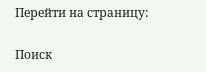Перейти на страницу:

Поиск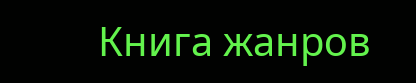Книга жанров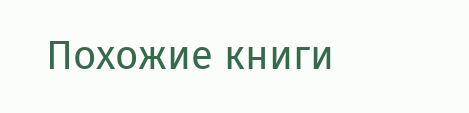Похожие книги